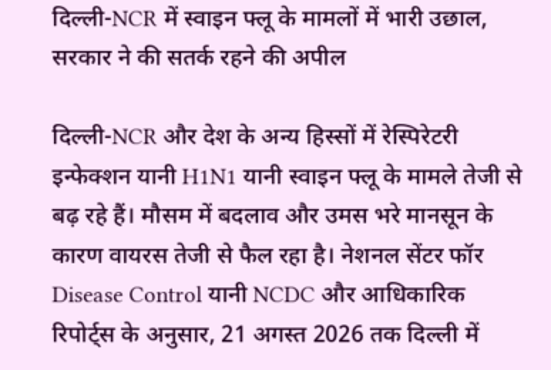दिल्ली-NCR में स्वाइन फ्लू के मामलों में भारी उछाल, सरकार ने की सतर्क रहने की अपील

दिल्ली-NCR और देश के अन्य हिस्सों में रेस्पिरेटरी इन्फेक्शन यानी H1N1 यानी स्वाइन फ्लू के मामले तेजी से बढ़ रहे हैं। मौसम में बदलाव और उमस भरे मानसून के कारण वायरस तेजी से फैल रहा है। नेशनल सेंटर फॉर Disease Control यानी NCDC और आधिकारिक रिपोर्ट्स के अनुसार, 21 अगस्त 2026 तक दिल्ली में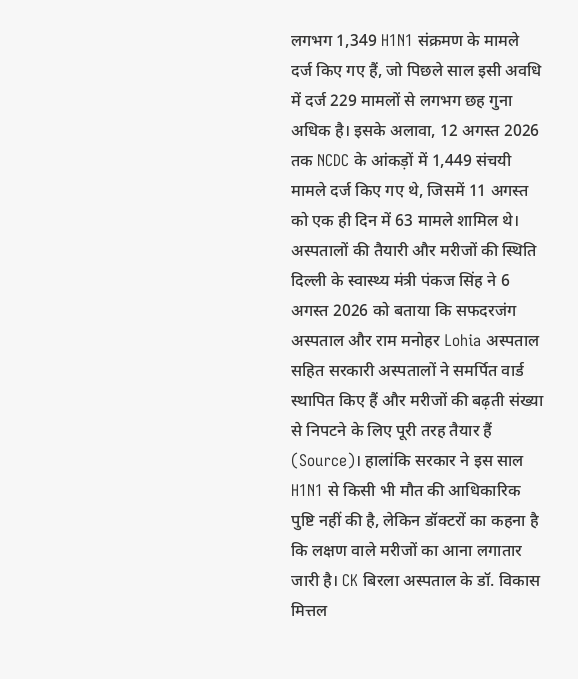लगभग 1,349 H1N1 संक्रमण के मामले दर्ज किए गए हैं, जो पिछले साल इसी अवधि में दर्ज 229 मामलों से लगभग छह गुना अधिक है। इसके अलावा, 12 अगस्त 2026 तक NCDC के आंकड़ों में 1,449 संचयी मामले दर्ज किए गए थे, जिसमें 11 अगस्त को एक ही दिन में 63 मामले शामिल थे।
अस्पतालों की तैयारी और मरीजों की स्थिति
दिल्ली के स्वास्थ्य मंत्री पंकज सिंह ने 6 अगस्त 2026 को बताया कि सफदरजंग अस्पताल और राम मनोहर Lohia अस्पताल सहित सरकारी अस्पतालों ने समर्पित वार्ड स्थापित किए हैं और मरीजों की बढ़ती संख्या से निपटने के लिए पूरी तरह तैयार हैं (Source)। हालांकि सरकार ने इस साल H1N1 से किसी भी मौत की आधिकारिक पुष्टि नहीं की है, लेकिन डॉक्टरों का कहना है कि लक्षण वाले मरीजों का आना लगातार जारी है। CK बिरला अस्पताल के डॉ. विकास मित्तल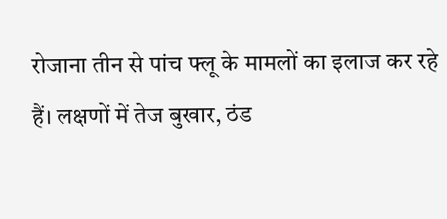रोजाना तीन से पांच फ्लू के मामलों का इलाज कर रहे हैं। लक्षणों में तेज बुखार, ठंड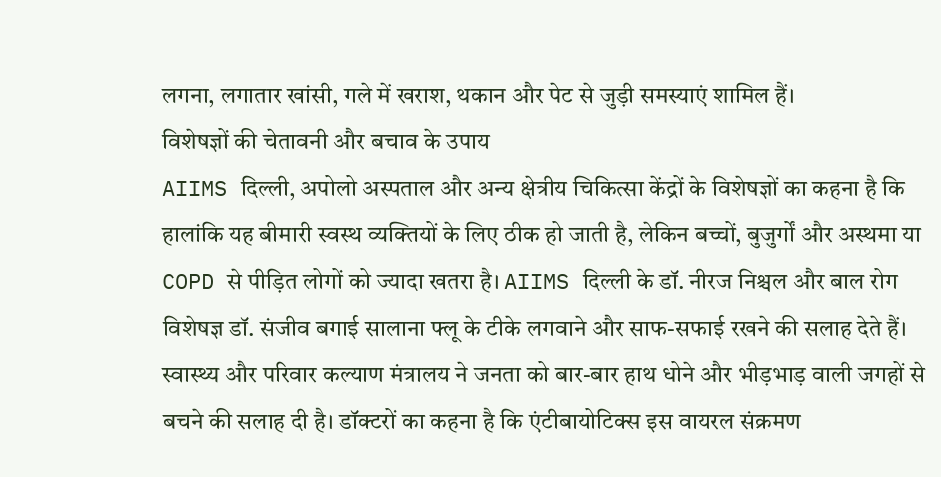लगना, लगातार खांसी, गले में खराश, थकान और पेट से जुड़ी समस्याएं शामिल हैं।
विशेषज्ञों की चेतावनी और बचाव के उपाय
AIIMS दिल्ली, अपोलो अस्पताल और अन्य क्षेत्रीय चिकित्सा केंद्रों के विशेषज्ञों का कहना है कि हालांकि यह बीमारी स्वस्थ व्यक्तियों के लिए ठीक हो जाती है, लेकिन बच्चों, बुजुर्गों और अस्थमा या COPD से पीड़ित लोगों को ज्यादा खतरा है। AIIMS दिल्ली के डॉ. नीरज निश्चल और बाल रोग विशेषज्ञ डॉ. संजीव बगाई सालाना फ्लू के टीके लगवाने और साफ-सफाई रखने की सलाह देते हैं। स्वास्थ्य और परिवार कल्याण मंत्रालय ने जनता को बार-बार हाथ धोने और भीड़भाड़ वाली जगहों से बचने की सलाह दी है। डॉक्टरों का कहना है कि एंटीबायोटिक्स इस वायरल संक्रमण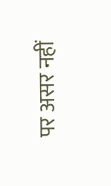पर असर नहीं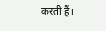करती हैं।